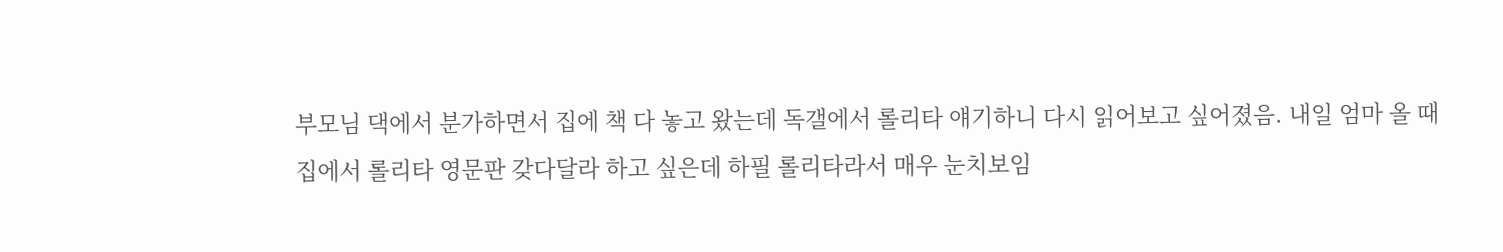부모님 댁에서 분가하면서 집에 책 다 놓고 왔는데 독갤에서 롤리타 얘기하니 다시 읽어보고 싶어졌음. 내일 엄마 올 때 집에서 롤리타 영문판 갖다달라 하고 싶은데 하필 롤리타라서 매우 눈치보임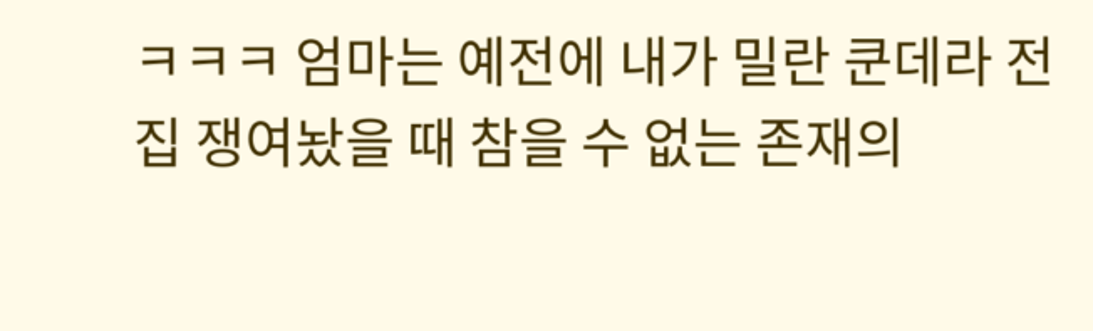ㅋㅋㅋ 엄마는 예전에 내가 밀란 쿤데라 전집 쟁여놨을 때 참을 수 없는 존재의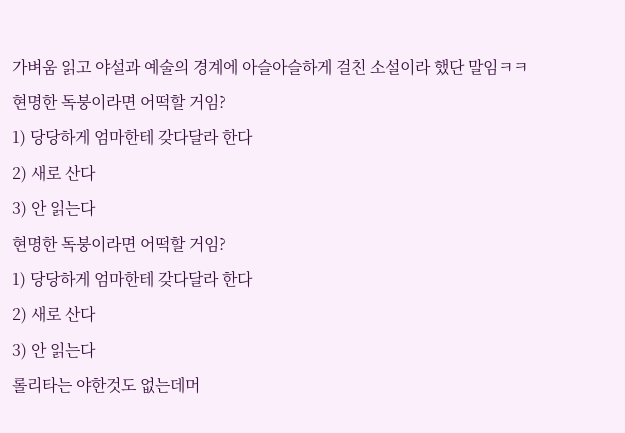가벼움 읽고 야설과 예술의 경계에 아슬아슬하게 걸친 소설이라 했단 말임ㅋㅋ
현명한 독붕이라면 어떡할 거임?
1) 당당하게 엄마한테 갖다달라 한다
2) 새로 산다
3) 안 읽는다
현명한 독붕이라면 어떡할 거임?
1) 당당하게 엄마한테 갖다달라 한다
2) 새로 산다
3) 안 읽는다
롤리타는 야한것도 없는데머